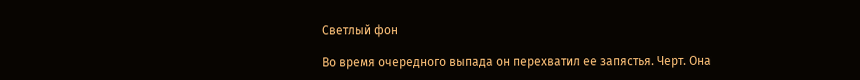Светлый фон

Во время очередного выпада он перехватил ее запястья. Черт. Она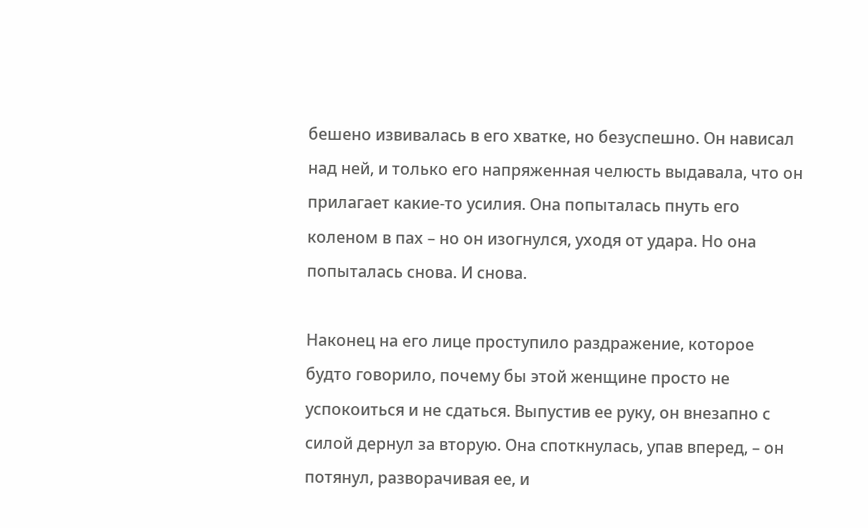бешено извивалась в его хватке, но безуспешно. Он нависал над ней, и только его напряженная челюсть выдавала, что он прилагает какие-то усилия. Она попыталась пнуть его коленом в пах – но он изогнулся, уходя от удара. Но она попыталась снова. И снова.

Наконец на его лице проступило раздражение, которое будто говорило, почему бы этой женщине просто не успокоиться и не сдаться. Выпустив ее руку, он внезапно с силой дернул за вторую. Она споткнулась, упав вперед, – он потянул, разворачивая ее, и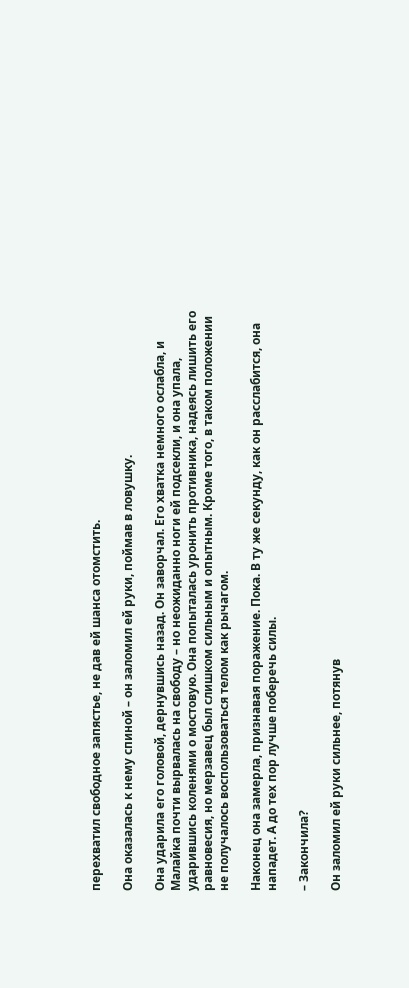перехватил свободное запястье, не дав ей шанса отомстить.

Она оказалась к нему спиной – он заломил ей руки, поймав в ловушку.

Она ударила его головой, дернувшись назад. Он заворчал. Его хватка немного ослабла, и Малайка почти вырвалась на свободу – но неожиданно ноги ей подсекли, и она упала, ударившись коленями о мостовую. Она попыталась уронить противника, надеясь лишить его равновесия, но мерзавец был слишком сильным и опытным. Кроме того, в таком положении не получалось воспользоваться телом как рычагом.

Наконец она замерла, признавая поражение. Пока. В ту же секунду, как он расслабится, она нападет. А до тех пор лучше поберечь силы.

– Закончила?

Он заломил ей руки сильнее, потянув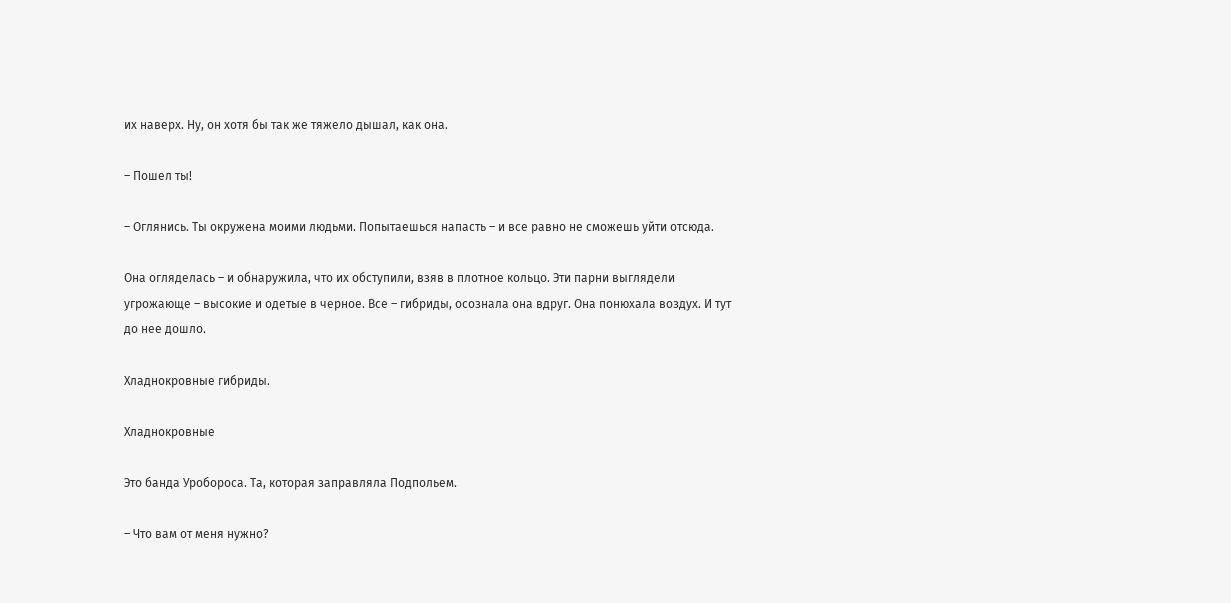их наверх. Ну, он хотя бы так же тяжело дышал, как она.

– Пошел ты!

– Оглянись. Ты окружена моими людьми. Попытаешься напасть – и все равно не сможешь уйти отсюда.

Она огляделась – и обнаружила, что их обступили, взяв в плотное кольцо. Эти парни выглядели угрожающе – высокие и одетые в черное. Все – гибриды, осознала она вдруг. Она понюхала воздух. И тут до нее дошло.

Хладнокровные гибриды.

Хладнокровные

Это банда Уробороса. Та, которая заправляла Подпольем.

– Что вам от меня нужно?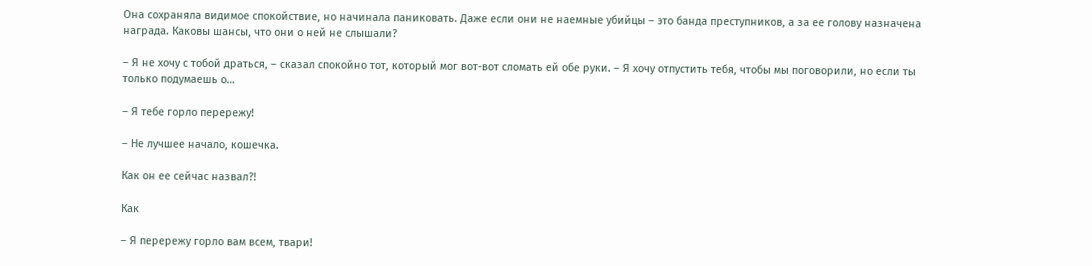Она сохраняла видимое спокойствие, но начинала паниковать. Даже если они не наемные убийцы – это банда преступников, а за ее голову назначена награда. Каковы шансы, что они о ней не слышали?

– Я не хочу с тобой драться, – сказал спокойно тот, который мог вот-вот сломать ей обе руки. – Я хочу отпустить тебя, чтобы мы поговорили, но если ты только подумаешь о…

– Я тебе горло перережу!

– Не лучшее начало, кошечка.

Как он ее сейчас назвал?!

Как

– Я перережу горло вам всем, твари!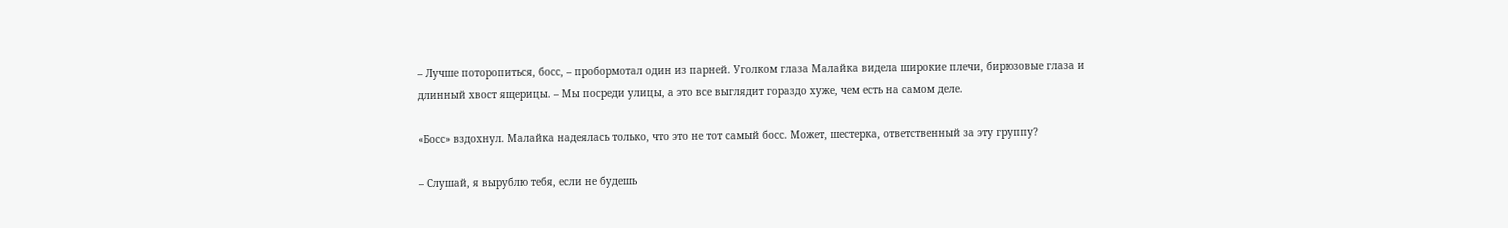– Лучше поторопиться, босс, – пробормотал один из парней. Уголком глаза Малайка видела широкие плечи, бирюзовые глаза и длинный хвост ящерицы. – Мы посреди улицы, а это все выглядит гораздо хуже, чем есть на самом деле.

«Босс» вздохнул. Малайка надеялась только, что это не тот самый босс. Может, шестерка, ответственный за эту группу?

– Слушай, я вырублю тебя, если не будешь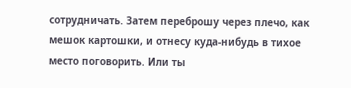сотрудничать. Затем переброшу через плечо, как мешок картошки, и отнесу куда-нибудь в тихое место поговорить. Или ты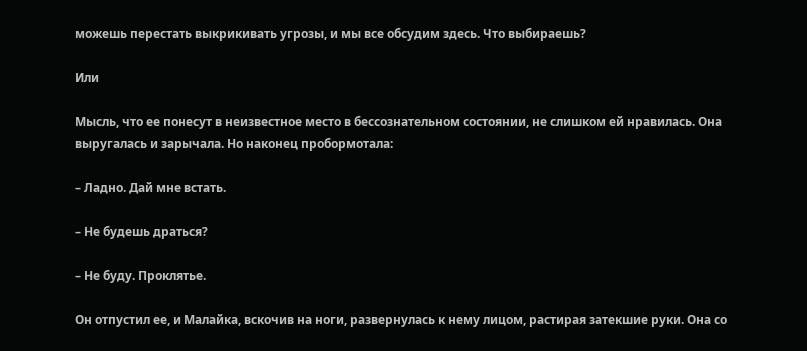можешь перестать выкрикивать угрозы, и мы все обсудим здесь. Что выбираешь?

Или

Мысль, что ее понесут в неизвестное место в бессознательном состоянии, не слишком ей нравилась. Она выругалась и зарычала. Но наконец пробормотала:

– Ладно. Дай мне встать.

– Не будешь драться?

– Не буду. Проклятье.

Он отпустил ее, и Малайка, вскочив на ноги, развернулась к нему лицом, растирая затекшие руки. Она со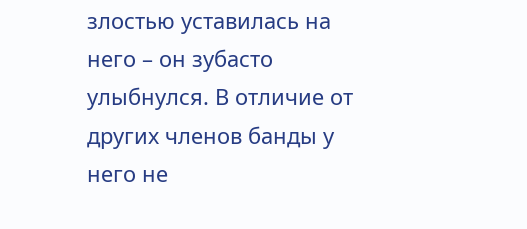злостью уставилась на него – он зубасто улыбнулся. В отличие от других членов банды у него не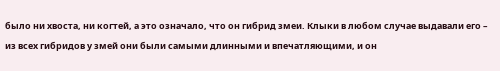было ни хвоста, ни когтей, а это означало, что он гибрид змеи. Клыки в любом случае выдавали его – из всех гибридов у змей они были самыми длинными и впечатляющими, и он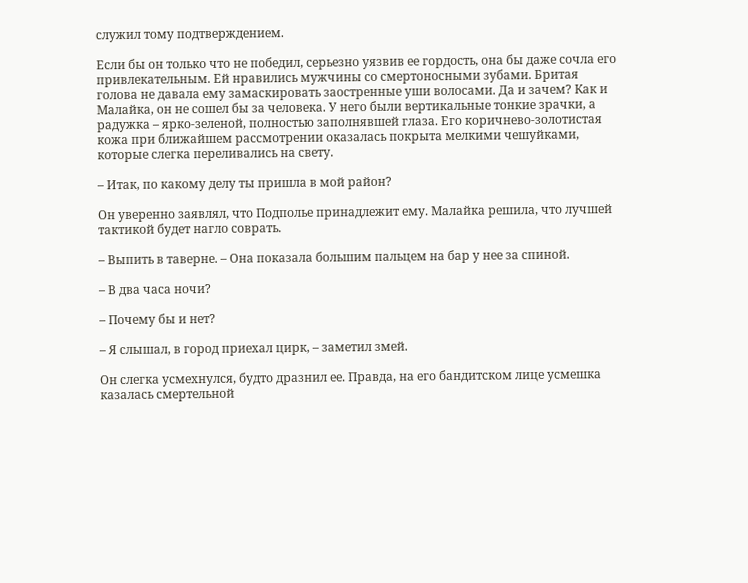служил тому подтверждением.

Если бы он только что не победил, серьезно уязвив ее гордость, она бы даже сочла его привлекательным. Ей нравились мужчины со смертоносными зубами. Бритая голова не давала ему замаскировать заостренные уши волосами. Да и зачем? Как и Малайка, он не сошел бы за человека. У него были вертикальные тонкие зрачки, а радужка – ярко-зеленой, полностью заполнявшей глаза. Его коричнево-золотистая кожа при ближайшем рассмотрении оказалась покрыта мелкими чешуйками, которые слегка переливались на свету.

– Итак, по какому делу ты пришла в мой район?

Он уверенно заявлял, что Подполье принадлежит ему. Малайка решила, что лучшей тактикой будет нагло соврать.

– Выпить в таверне. – Она показала большим пальцем на бар у нее за спиной.

– В два часа ночи?

– Почему бы и нет?

– Я слышал, в город приехал цирк, – заметил змей.

Он слегка усмехнулся, будто дразнил ее. Правда, на его бандитском лице усмешка казалась смертельной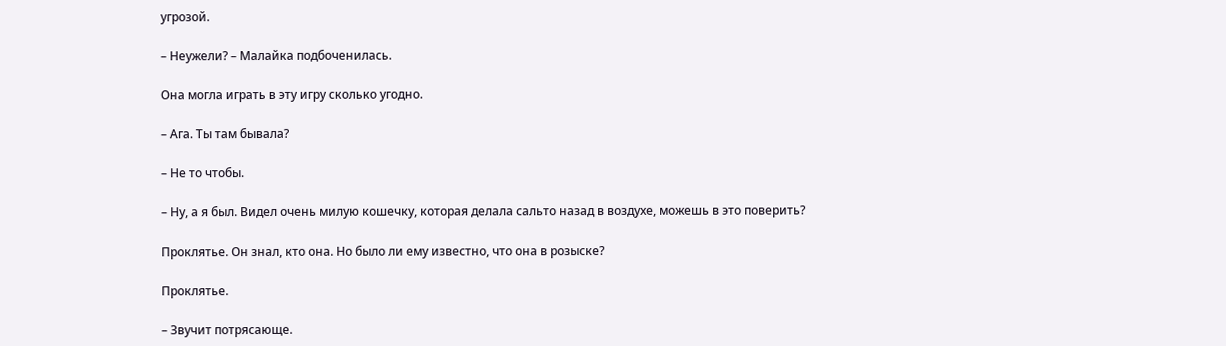угрозой.

– Неужели? – Малайка подбоченилась.

Она могла играть в эту игру сколько угодно.

– Ага. Ты там бывала?

– Не то чтобы.

– Ну, а я был. Видел очень милую кошечку, которая делала сальто назад в воздухе, можешь в это поверить?

Проклятье. Он знал, кто она. Но было ли ему известно, что она в розыске?

Проклятье.

– Звучит потрясающе.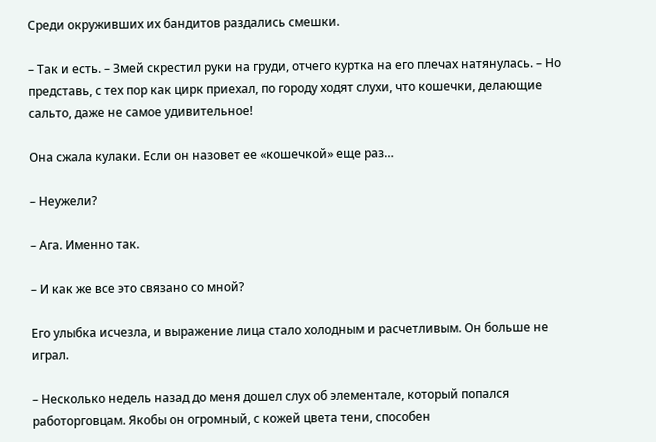Среди окруживших их бандитов раздались смешки.

– Так и есть. – Змей скрестил руки на груди, отчего куртка на его плечах натянулась. – Но представь, с тех пор как цирк приехал, по городу ходят слухи, что кошечки, делающие сальто, даже не самое удивительное!

Она сжала кулаки. Если он назовет ее «кошечкой» еще раз…

– Неужели?

– Ага. Именно так.

– И как же все это связано со мной?

Его улыбка исчезла, и выражение лица стало холодным и расчетливым. Он больше не играл.

– Несколько недель назад до меня дошел слух об элементале, который попался работорговцам. Якобы он огромный, с кожей цвета тени, способен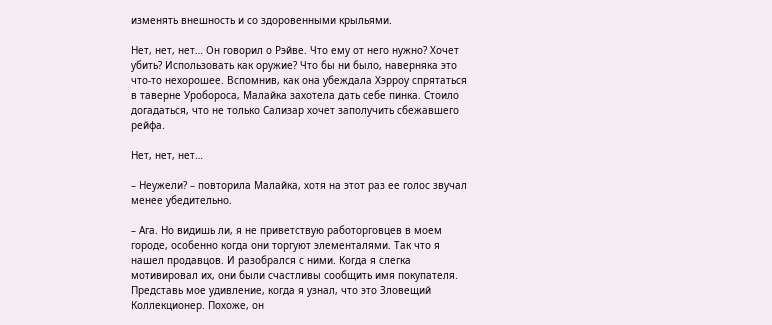изменять внешность и со здоровенными крыльями.

Нет, нет, нет… Он говорил о Рэйве. Что ему от него нужно? Хочет убить? Использовать как оружие? Что бы ни было, наверняка это что-то нехорошее. Вспомнив, как она убеждала Хэрроу спрятаться в таверне Уробороса, Малайка захотела дать себе пинка. Стоило догадаться, что не только Сализар хочет заполучить сбежавшего рейфа.

Нет, нет, нет…

– Неужели? – повторила Малайка, хотя на этот раз ее голос звучал менее убедительно.

– Ага. Но видишь ли, я не приветствую работорговцев в моем городе, особенно когда они торгуют элементалями. Так что я нашел продавцов. И разобрался с ними. Когда я слегка мотивировал их, они были счастливы сообщить имя покупателя. Представь мое удивление, когда я узнал, что это Зловещий Коллекционер. Похоже, он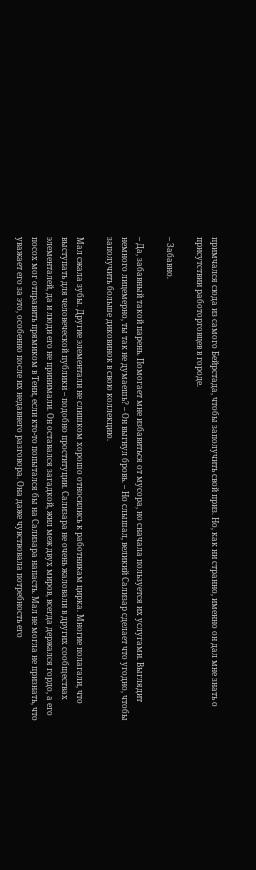примчался сюда из самого Бейрстада, чтобы заполучить свой приз. Но, как ни странно, именно он дал мне знать о присутствии работорговцев в городе.

– Забавно.

– Да, забавный такой парень. Помогает мне избавиться от мусора, но сначала пользуется их услугами. Выглядит немного лицемерно, ты так не думаешь? – Он выгнул бровь. – Но слышал, великий Сализар сделает что угодно, чтобы заполучить больше диковинок в свою коллекцию.

Мал сжала зубы. Другие элементали не слишком хорошо относились к работникам цирка. Многие полагали, что выступать для человеческой публики – подобно проституции. Сализара не очень жаловали в других сообществах элементалей, да и люди его не принимали. Он оставался загадкой, жил меж двух миров, всегда держался гордо, а его посох мог отправить прямиком в Тени, если кто-то попытался бы на Сализара напасть. Мал не могла не признать, что уважает его за это, особенно после их недавнего разговора. Она даже чувствовала потребность его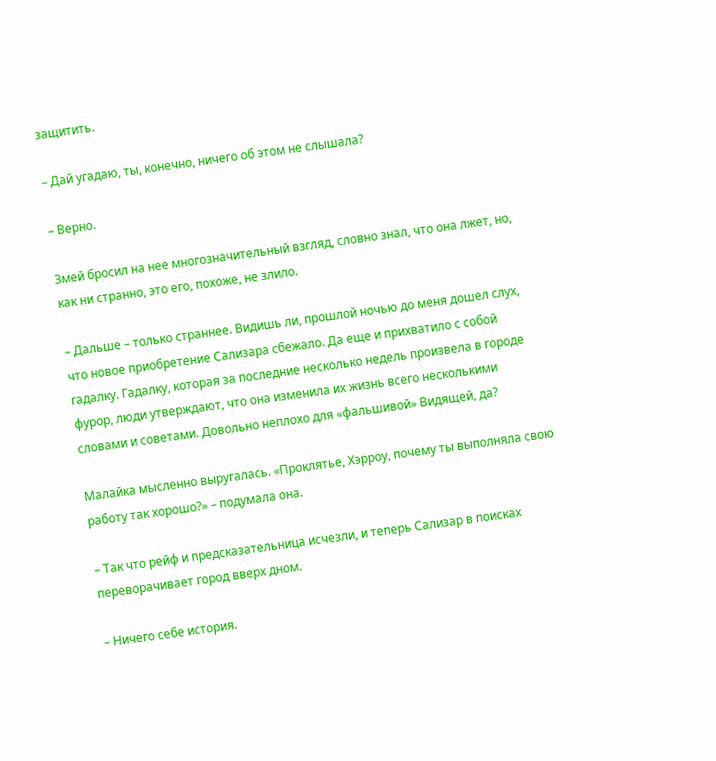защитить.

– Дай угадаю, ты, конечно, ничего об этом не слышала?

– Верно.

Змей бросил на нее многозначительный взгляд, словно знал, что она лжет, но, как ни странно, это его, похоже, не злило.

– Дальше – только страннее. Видишь ли, прошлой ночью до меня дошел слух, что новое приобретение Сализара сбежало. Да еще и прихватило с собой гадалку. Гадалку, которая за последние несколько недель произвела в городе фурор, люди утверждают, что она изменила их жизнь всего несколькими словами и советами. Довольно неплохо для «фальшивой» Видящей, да?

Малайка мысленно выругалась. «Проклятье, Хэрроу, почему ты выполняла свою работу так хорошо?» – подумала она.

– Так что рейф и предсказательница исчезли, и теперь Сализар в поисках переворачивает город вверх дном.

– Ничего себе история.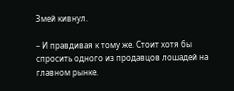Змей кивнул.

– И правдивая к тому же. Стоит хотя бы спросить одного из продавцов лошадей на главном рынке.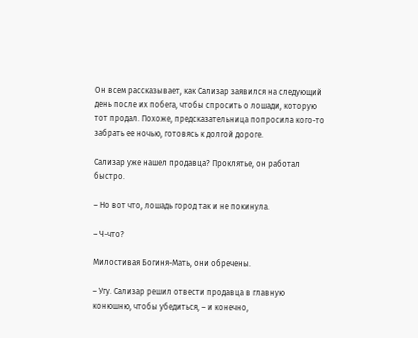Он всем рассказывает, как Сализар заявился на следующий день после их побега, чтобы спросить о лошади, которую тот продал. Похоже, предсказательница попросила кого-то забрать ее ночью, готовясь к долгой дороге.

Сализар уже нашел продавца? Проклятье, он работал быстро.

– Но вот что, лошадь город так и не покинула.

– Ч-что?

Милостивая Богиня-Мать, они обречены.

– Угу. Сализар решил отвести продавца в главную конюшню, чтобы убедиться, – и конечно,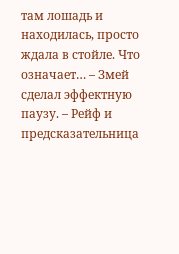там лошадь и находилась, просто ждала в стойле. Что означает… – Змей сделал эффектную паузу. – Рейф и предсказательница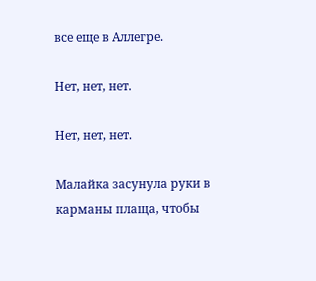все еще в Аллегре.

Нет, нет, нет.

Нет, нет, нет.

Малайка засунула руки в карманы плаща, чтобы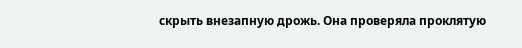скрыть внезапную дрожь. Она проверяла проклятую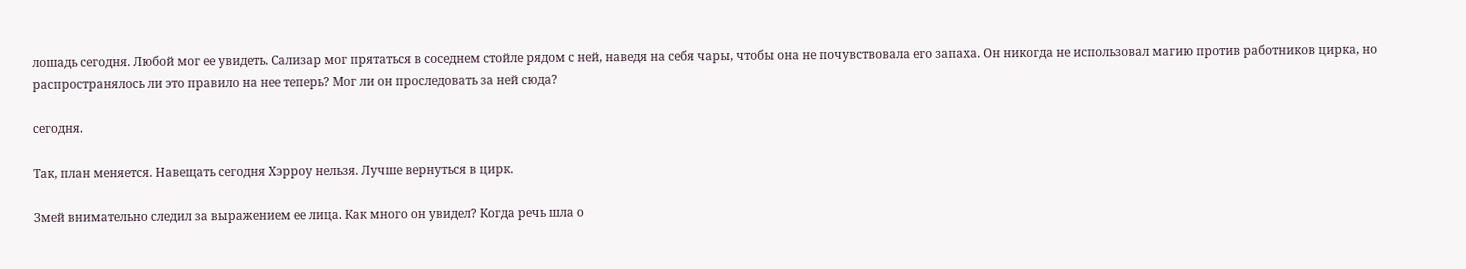лошадь сегодня. Любой мог ее увидеть. Сализар мог прятаться в соседнем стойле рядом с ней, наведя на себя чары, чтобы она не почувствовала его запаха. Он никогда не использовал магию против работников цирка, но распространялось ли это правило на нее теперь? Мог ли он проследовать за ней сюда?

сегодня.

Так, план меняется. Навещать сегодня Хэрроу нельзя. Лучше вернуться в цирк.

Змей внимательно следил за выражением ее лица. Как много он увидел? Когда речь шла о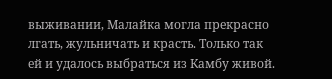выживании, Малайка могла прекрасно лгать, жульничать и красть. Только так ей и удалось выбраться из Камбу живой.